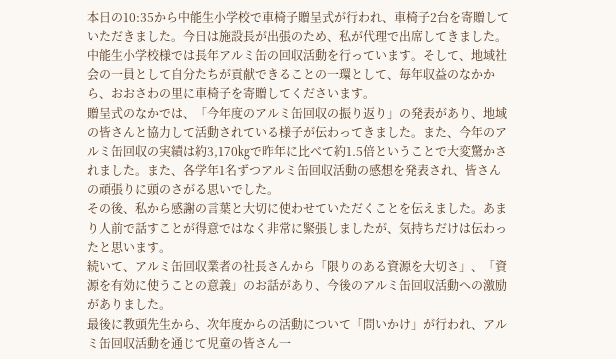本日の10:35から中能生小学校で車椅子贈呈式が行われ、車椅子2台を寄贈していただきました。今日は施設長が出張のため、私が代理で出席してきました。
中能生小学校様では長年アルミ缶の回収活動を行っています。そして、地域社会の一員として自分たちが貢献できることの一環として、毎年収益のなかから、おおさわの里に車椅子を寄贈してくださいます。
贈呈式のなかでは、「今年度のアルミ缶回収の振り返り」の発表があり、地域の皆さんと協力して活動されている様子が伝わってきました。また、今年のアルミ缶回収の実績は約3,170㎏で昨年に比べて約1.5倍ということで大変驚かされました。また、各学年1名ずつアルミ缶回収活動の感想を発表され、皆さんの頑張りに頭のさがる思いでした。
その後、私から感謝の言葉と大切に使わせていただくことを伝えました。あまり人前で話すことが得意ではなく非常に緊張しましたが、気持ちだけは伝わったと思います。
続いて、アルミ缶回収業者の社長さんから「限りのある資源を大切さ」、「資源を有効に使うことの意義」のお話があり、今後のアルミ缶回収活動への激励がありました。
最後に教頭先生から、次年度からの活動について「問いかけ」が行われ、アルミ缶回収活動を通じて児童の皆さん一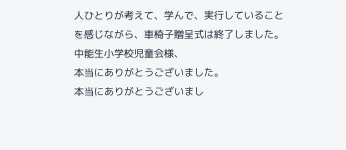人ひとりが考えて、学んで、実行していることを感じながら、車椅子贈呈式は終了しました。
中能生小学校児童会様、
本当にありがとうございました。
本当にありがとうございまし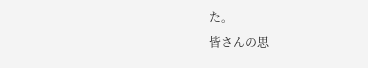た。
皆さんの思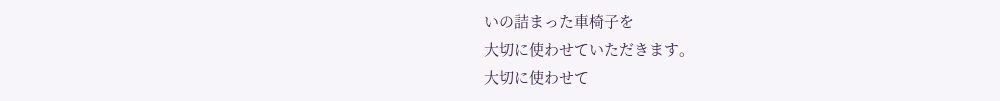いの詰まった車椅子を
大切に使わせていただきます。
大切に使わせて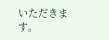いただきます。